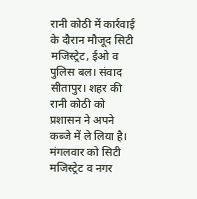रानी कोठी में कार्रवाई के दौरान मौजूद सिटी मजिस्ट्रेट, ईओ व पुलिस बल। संवाद
सीतापुर। शहर की रानी कोठी को प्रशासन ने अपने कब्जे में ले लिया है। मंगलवार को सिटी मजिस्ट्रेट व नगर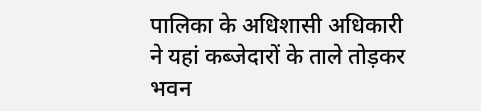पालिका के अधिशासी अधिकारी ने यहां कब्जेदारों के ताले तोड़कर भवन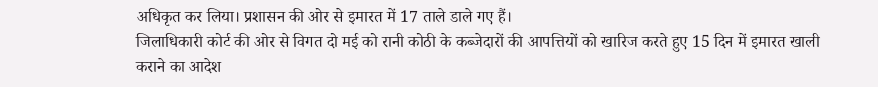अधिकृत कर लिया। प्रशासन की ओर से इमारत में 17 ताले डाले गए हैं।
जिलाधिकारी कोर्ट की ओर से विगत दो मई को रानी कोठी के कब्जेदारों की आपत्तियों को खारिज करते हुए 15 दिन में इमारत खाली कराने का आदेश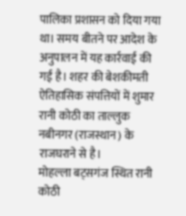पालिका प्रशासन को दिया गया था। समय बीतने पर आदेश के अनुपालन में यह कार्रवाई की गई है। शहर की बेशकीमती ऐतिहासिक संपत्तियों में शुमार रानी कोठी का ताल्लुक नबीनगर (राजस्थान) के राजघराने से है।
मोहल्ला बट्सगंज स्थित रानी कोठी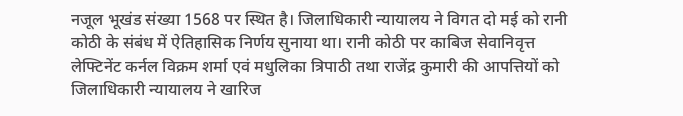नजूल भूखंड संख्या 1568 पर स्थित है। जिलाधिकारी न्यायालय ने विगत दो मई को रानी कोठी के संबंध में ऐतिहासिक निर्णय सुनाया था। रानी कोठी पर काबिज सेवानिवृत्त लेफ्टिनेंट कर्नल विक्रम शर्मा एवं मधुलिका त्रिपाठी तथा राजेंद्र कुमारी की आपत्तियों को जिलाधिकारी न्यायालय ने खारिज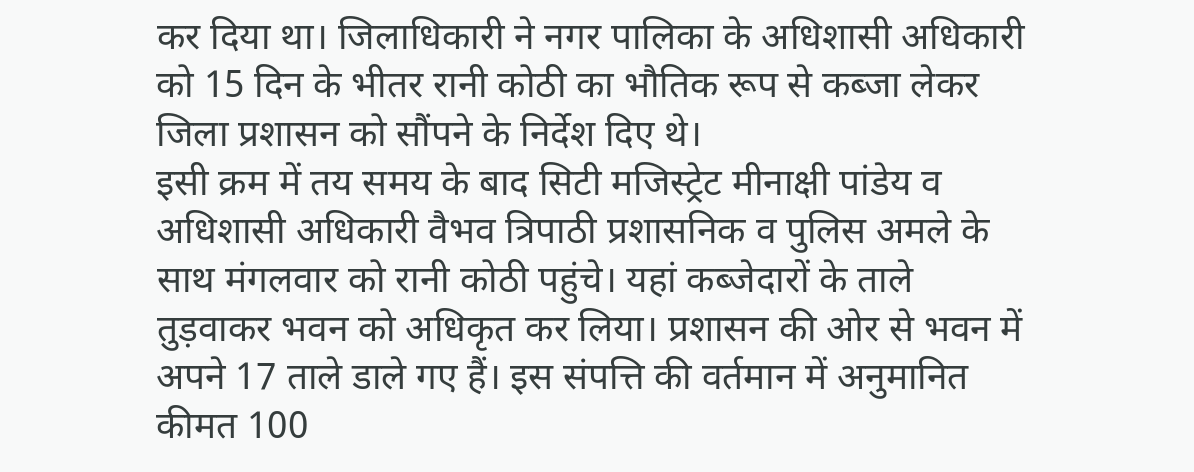कर दिया था। जिलाधिकारी ने नगर पालिका के अधिशासी अधिकारी को 15 दिन के भीतर रानी कोठी का भौतिक रूप से कब्जा लेकर जिला प्रशासन को सौंपने के निर्देश दिए थे।
इसी क्रम में तय समय के बाद सिटी मजिस्ट्रेट मीनाक्षी पांडेय व अधिशासी अधिकारी वैभव त्रिपाठी प्रशासनिक व पुलिस अमले के साथ मंगलवार को रानी कोठी पहुंचे। यहां कब्जेदारों के ताले तुड़वाकर भवन को अधिकृत कर लिया। प्रशासन की ओर से भवन में अपने 17 ताले डाले गए हैं। इस संपत्ति की वर्तमान में अनुमानित कीमत 100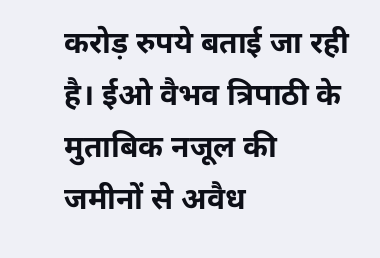करोड़ रुपये बताई जा रही है। ईओ वैभव त्रिपाठी के मुताबिक नजूल की जमीनों से अवैध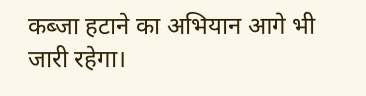कब्जा हटाने का अभियान आगे भी जारी रहेगा।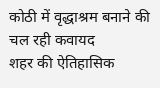कोठी में वृद्धाश्रम बनाने की चल रही कवायद
शहर की ऐतिहासिक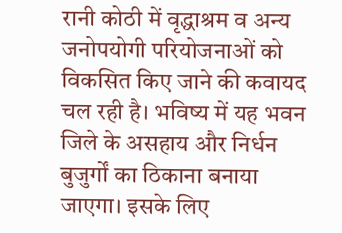रानी कोठी में वृद्धाश्रम व अन्य जनोपयोगी परियोजनाओं को विकसित किए जाने की कवायद चल रही है। भविष्य में यह भवन जिले के असहाय और निर्धन बुजुर्गों का ठिकाना बनाया जाएगा। इसके लिए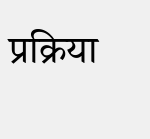प्रक्रिया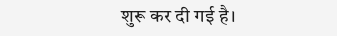शुरू कर दी गई है।